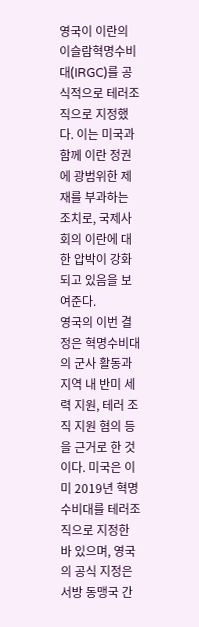영국이 이란의 이슬람혁명수비대(IRGC)를 공식적으로 테러조직으로 지정했다. 이는 미국과 함께 이란 정권에 광범위한 제재를 부과하는 조치로, 국제사회의 이란에 대한 압박이 강화되고 있음을 보여준다.
영국의 이번 결정은 혁명수비대의 군사 활동과 지역 내 반미 세력 지원, 테러 조직 지원 혐의 등을 근거로 한 것이다. 미국은 이미 2019년 혁명수비대를 테러조직으로 지정한 바 있으며, 영국의 공식 지정은 서방 동맹국 간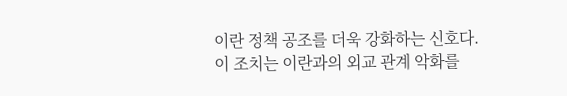이란 정책 공조를 더욱 강화하는 신호다.
이 조치는 이란과의 외교 관계 악화를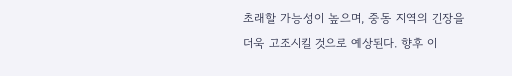초래할 가능성이 높으며, 중동 지역의 긴장을 더욱 고조시킬 것으로 예상된다. 향후 이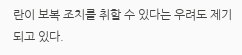란이 보복 조치를 취할 수 있다는 우려도 제기되고 있다.